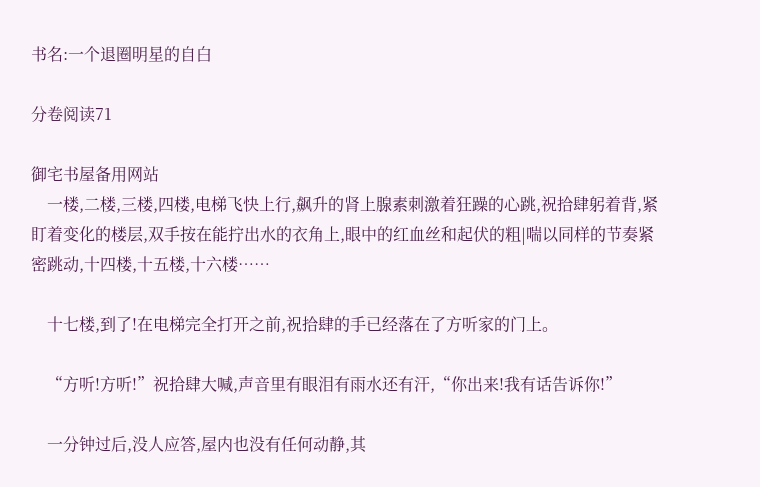书名:一个退圈明星的自白

分卷阅读71

御宅书屋备用网站
    一楼,二楼,三楼,四楼,电梯飞快上行,飙升的肾上腺素刺激着狂躁的心跳,祝拾肆躬着背,紧盯着变化的楼层,双手按在能拧出水的衣角上,眼中的红血丝和起伏的粗|喘以同样的节奏紧密跳动,十四楼,十五楼,十六楼……

    十七楼,到了!在电梯完全打开之前,祝拾肆的手已经落在了方听家的门上。

    “方听!方听!”祝拾肆大喊,声音里有眼泪有雨水还有汗,“你出来!我有话告诉你!”

    一分钟过后,没人应答,屋内也没有任何动静,其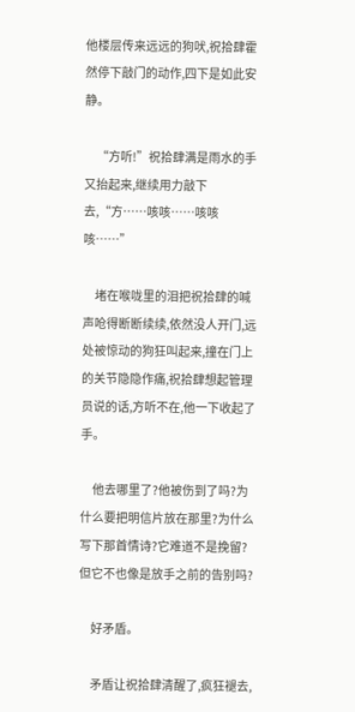他楼层传来远远的狗吠,祝拾肆霍然停下敲门的动作,四下是如此安静。

    “方听!”祝拾肆满是雨水的手又抬起来,继续用力敲下去,“方……咳咳……咳咳咳……”

    堵在喉咙里的泪把祝拾肆的喊声呛得断断续续,依然没人开门,远处被惊动的狗狂叫起来,撞在门上的关节隐隐作痛,祝拾肆想起管理员说的话,方听不在,他一下收起了手。

    他去哪里了?他被伤到了吗?为什么要把明信片放在那里?为什么写下那首情诗?它难道不是挽留?但它不也像是放手之前的告别吗?

    好矛盾。

    矛盾让祝拾肆清醒了,疯狂褪去,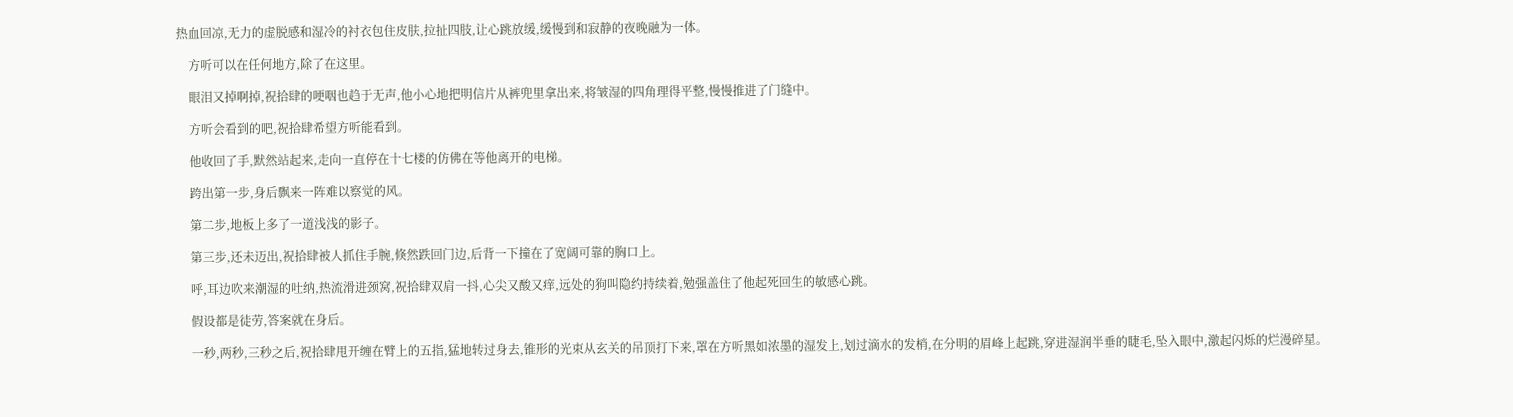热血回凉,无力的虚脱感和湿冷的衬衣包住皮肤,拉扯四肢,让心跳放缓,缓慢到和寂静的夜晚融为一体。

    方听可以在任何地方,除了在这里。

    眼泪又掉啊掉,祝拾肆的哽咽也趋于无声,他小心地把明信片从裤兜里拿出来,将皱湿的四角理得平整,慢慢推进了门缝中。

    方听会看到的吧,祝拾肆希望方听能看到。

    他收回了手,默然站起来,走向一直停在十七楼的仿佛在等他离开的电梯。

    跨出第一步,身后飘来一阵难以察觉的风。

    第二步,地板上多了一道浅浅的影子。

    第三步,还未迈出,祝拾肆被人抓住手腕,倏然跌回门边,后背一下撞在了宽阔可靠的胸口上。

    呼,耳边吹来潮湿的吐纳,热流滑进颈窝,祝拾肆双肩一抖,心尖又酸又痒,远处的狗叫隐约持续着,勉强盖住了他起死回生的敏感心跳。

    假设都是徒劳,答案就在身后。

    一秒,两秒,三秒之后,祝拾肆甩开缠在臂上的五指,猛地转过身去,锥形的光束从玄关的吊顶打下来,罩在方听黑如浓墨的湿发上,划过滴水的发梢,在分明的眉峰上起跳,穿进湿润半垂的睫毛,坠入眼中,激起闪烁的烂漫碎星。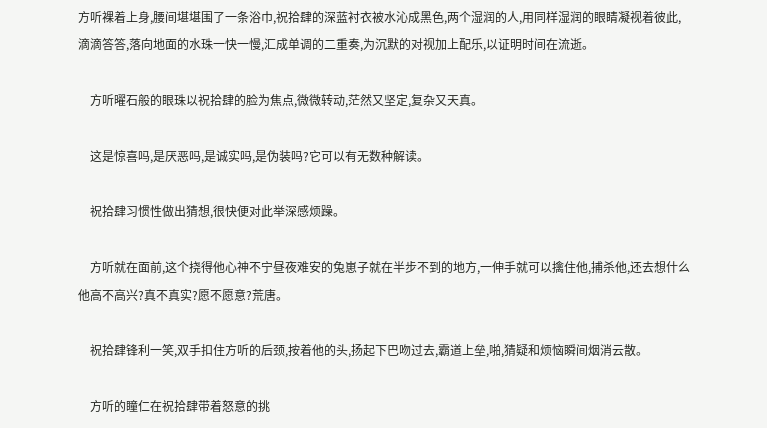方听裸着上身,腰间堪堪围了一条浴巾,祝拾肆的深蓝衬衣被水沁成黑色,两个湿润的人,用同样湿润的眼睛凝视着彼此,滴滴答答,落向地面的水珠一快一慢,汇成单调的二重奏,为沉默的对视加上配乐,以证明时间在流逝。

    方听曜石般的眼珠以祝拾肆的脸为焦点,微微转动,茫然又坚定,复杂又天真。

    这是惊喜吗,是厌恶吗,是诚实吗,是伪装吗?它可以有无数种解读。

    祝拾肆习惯性做出猜想,很快便对此举深感烦躁。

    方听就在面前,这个挠得他心神不宁昼夜难安的兔崽子就在半步不到的地方,一伸手就可以擒住他,捕杀他,还去想什么他高不高兴?真不真实?愿不愿意?荒唐。

    祝拾肆锋利一笑,双手扣住方听的后颈,按着他的头,扬起下巴吻过去,霸道上垒,啪,猜疑和烦恼瞬间烟消云散。

    方听的瞳仁在祝拾肆带着怒意的挑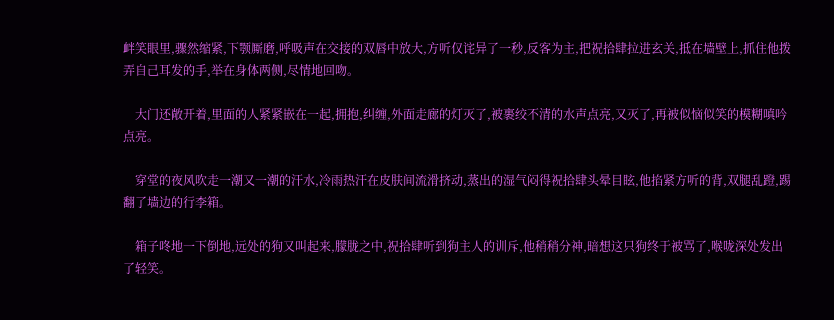衅笑眼里,骤然缩紧,下颚厮磨,呼吸声在交接的双唇中放大,方听仅诧异了一秒,反客为主,把祝拾肆拉进玄关,抵在墙壁上,抓住他拨弄自己耳发的手,举在身体两侧,尽情地回吻。

    大门还敞开着,里面的人紧紧嵌在一起,拥抱,纠缠,外面走廊的灯灭了,被裹绞不清的水声点亮,又灭了,再被似恼似笑的模糊嗔吟点亮。

    穿堂的夜风吹走一潮又一潮的汗水,冷雨热汗在皮肤间流滑挤动,蒸出的湿气闷得祝拾肆头晕目眩,他掐紧方听的背,双腿乱蹬,踢翻了墙边的行李箱。

    箱子咚地一下倒地,远处的狗又叫起来,朦胧之中,祝拾肆听到狗主人的训斥,他稍稍分神,暗想这只狗终于被骂了,喉咙深处发出了轻笑。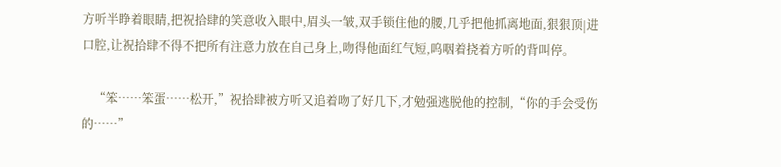方听半睁着眼睛,把祝拾肆的笑意收入眼中,眉头一皱,双手锁住他的腰,几乎把他抓离地面,狠狠顶|进口腔,让祝拾肆不得不把所有注意力放在自己身上,吻得他面红气短,呜咽着挠着方听的背叫停。

    “笨……笨蛋……松开,”祝拾肆被方听又追着吻了好几下,才勉强逃脱他的控制,“你的手会受伤的……”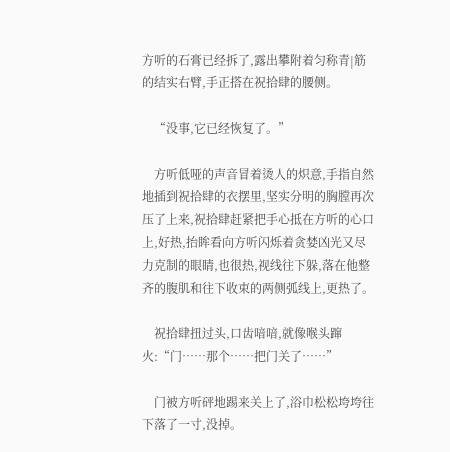方听的石膏已经拆了,露出攀附着匀称青|筋的结实右臂,手正搭在祝拾肆的腰侧。

    “没事,它已经恢复了。”

    方听低哑的声音冒着烫人的炽意,手指自然地插到祝拾肆的衣摆里,坚实分明的胸膛再次压了上来,祝拾肆赶紧把手心抵在方听的心口上,好热,抬眸看向方听闪烁着贪婪凶光又尽力克制的眼睛,也很热,视线往下躲,落在他整齐的腹肌和往下收束的两侧弧线上,更热了。

    祝拾肆扭过头,口齿喑喑,就像喉头蹿火:“门……那个……把门关了……”

    门被方听砰地踢来关上了,浴巾松松垮垮往下落了一寸,没掉。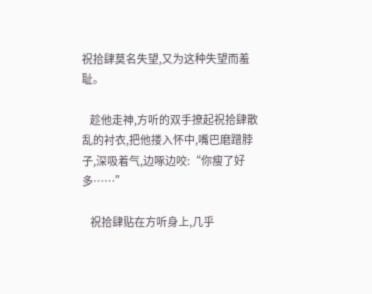祝拾肆莫名失望,又为这种失望而羞耻。

    趁他走神,方听的双手撩起祝拾肆散乱的衬衣,把他搂入怀中,嘴巴磨蹭脖子,深吸着气,边啄边咬:“你瘦了好多……”

    祝拾肆贴在方听身上,几乎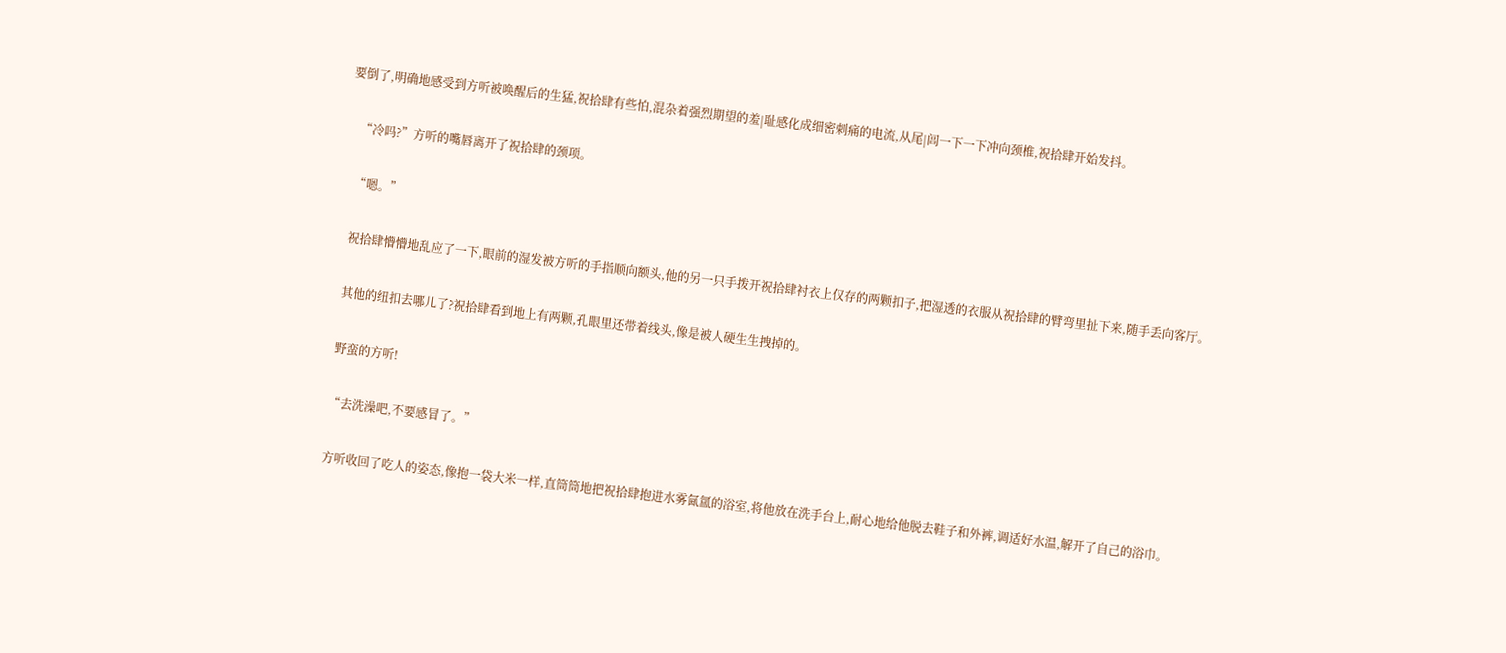要倒了,明确地感受到方听被唤醒后的生猛,祝拾肆有些怕,混杂着强烈期望的羞|耻感化成细密刺痛的电流,从尾|闾一下一下冲向颈椎,祝拾肆开始发抖。

    “冷吗?”方听的嘴唇离开了祝拾肆的颈项。

    “嗯。”

    祝拾肆懵懵地乱应了一下,眼前的湿发被方听的手指顺向额头,他的另一只手拨开祝拾肆衬衣上仅存的两颗扣子,把湿透的衣服从祝拾肆的臂弯里扯下来,随手丢向客厅。

    其他的纽扣去哪儿了?祝拾肆看到地上有两颗,孔眼里还带着线头,像是被人硬生生拽掉的。

    野蛮的方听!

    “去洗澡吧,不要感冒了。”

    方听收回了吃人的姿态,像抱一袋大米一样,直筒筒地把祝拾肆抱进水雾氤氲的浴室,将他放在洗手台上,耐心地给他脱去鞋子和外裤,调适好水温,解开了自己的浴巾。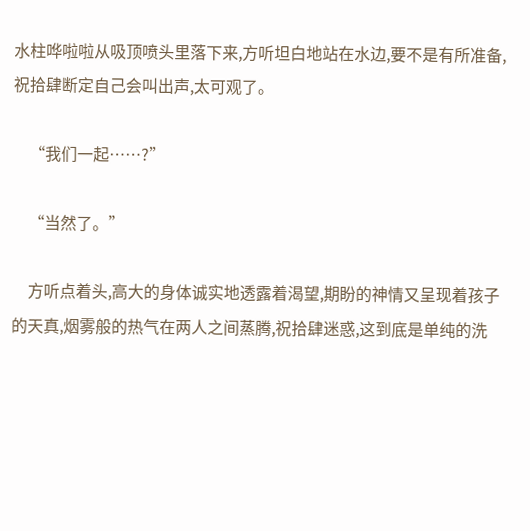水柱哗啦啦从吸顶喷头里落下来,方听坦白地站在水边,要不是有所准备,祝拾肆断定自己会叫出声,太可观了。

    “我们一起……?”

    “当然了。”

    方听点着头,高大的身体诚实地透露着渴望,期盼的神情又呈现着孩子的天真,烟雾般的热气在两人之间蒸腾,祝拾肆迷惑,这到底是单纯的洗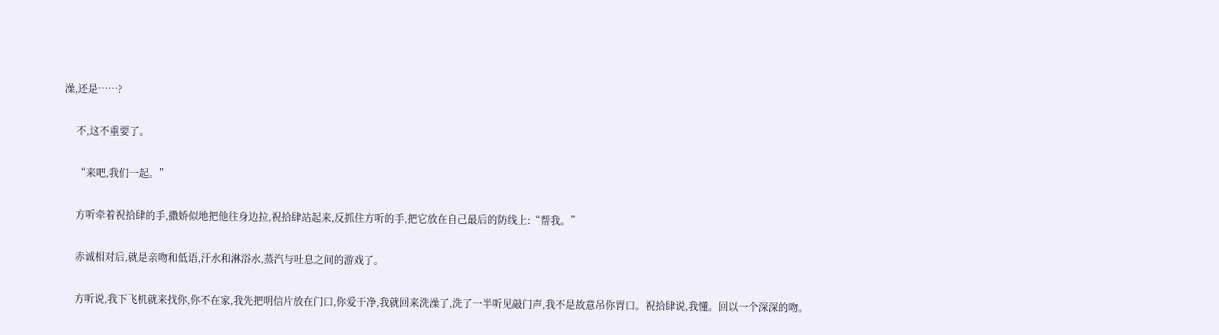澡,还是……?

    不,这不重要了。

    “来吧,我们一起。”

    方听牵着祝拾肆的手,撒娇似地把他往身边拉,祝拾肆站起来,反抓住方听的手,把它放在自己最后的防线上:“帮我。”

    赤诚相对后,就是亲吻和低语,汗水和淋浴水,蒸汽与吐息之间的游戏了。

    方听说,我下飞机就来找你,你不在家,我先把明信片放在门口,你爱干净,我就回来洗澡了,洗了一半听见敲门声,我不是故意吊你胃口。祝拾肆说,我懂。回以一个深深的吻。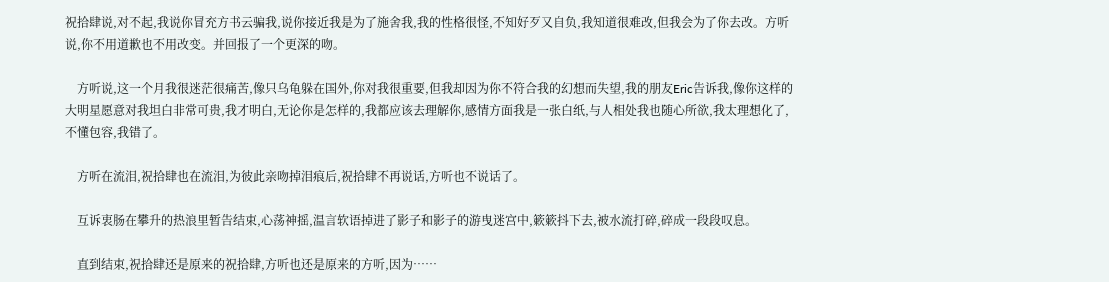祝拾肆说,对不起,我说你冒充方书云骗我,说你接近我是为了施舍我,我的性格很怪,不知好歹又自负,我知道很难改,但我会为了你去改。方听说,你不用道歉也不用改变。并回报了一个更深的吻。

    方听说,这一个月我很迷茫很痛苦,像只乌龟躲在国外,你对我很重要,但我却因为你不符合我的幻想而失望,我的朋友Eric告诉我,像你这样的大明星愿意对我坦白非常可贵,我才明白,无论你是怎样的,我都应该去理解你,感情方面我是一张白纸,与人相处我也随心所欲,我太理想化了,不懂包容,我错了。

    方听在流泪,祝拾肆也在流泪,为彼此亲吻掉泪痕后,祝拾肆不再说话,方听也不说话了。

    互诉衷肠在攀升的热浪里暂告结束,心荡神摇,温言软语掉进了影子和影子的游曳迷宫中,簌簌抖下去,被水流打碎,碎成一段段叹息。

    直到结束,祝拾肆还是原来的祝拾肆,方听也还是原来的方听,因为……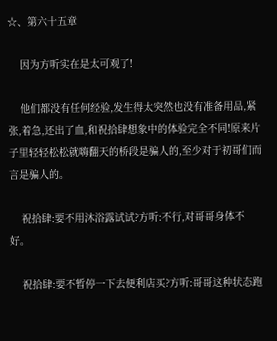☆、第六十五章

    因为方听实在是太可观了!

    他们都没有任何经验,发生得太突然也没有准备用品,紧张,着急,还出了血,和祝拾肆想象中的体验完全不同!原来片子里轻轻松松就嗨翻天的桥段是骗人的,至少对于初哥们而言是骗人的。

    祝拾肆:要不用沐浴露试试?方听:不行,对哥哥身体不好。

    祝拾肆:要不暂停一下去便利店买?方听:哥哥这种状态跑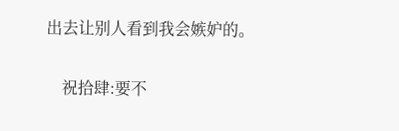出去让别人看到我会嫉妒的。

    祝拾肆:要不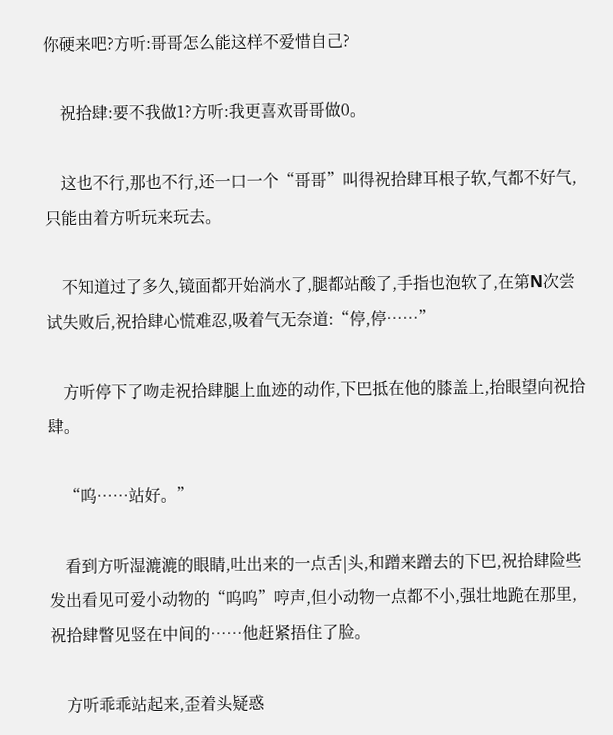你硬来吧?方听:哥哥怎么能这样不爱惜自己?

    祝拾肆:要不我做1?方听:我更喜欢哥哥做0。

    这也不行,那也不行,还一口一个“哥哥”叫得祝拾肆耳根子软,气都不好气,只能由着方听玩来玩去。

    不知道过了多久,镜面都开始淌水了,腿都站酸了,手指也泡软了,在第N次尝试失败后,祝拾肆心慌难忍,吸着气无奈道:“停,停……”

    方听停下了吻走祝拾肆腿上血迹的动作,下巴抵在他的膝盖上,抬眼望向祝拾肆。

    “呜……站好。”

    看到方听湿漉漉的眼睛,吐出来的一点舌|头,和蹭来蹭去的下巴,祝拾肆险些发出看见可爱小动物的“呜呜”哼声,但小动物一点都不小,强壮地跪在那里,祝拾肆瞥见竖在中间的……他赶紧捂住了脸。

    方听乖乖站起来,歪着头疑惑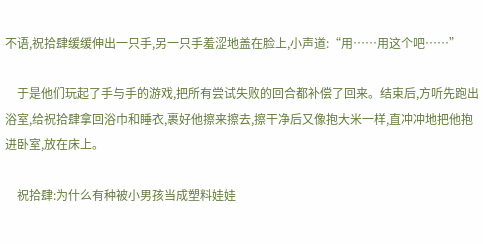不语,祝拾肆缓缓伸出一只手,另一只手羞涩地盖在脸上,小声道:“用……用这个吧……”

    于是他们玩起了手与手的游戏,把所有尝试失败的回合都补偿了回来。结束后,方听先跑出浴室,给祝拾肆拿回浴巾和睡衣,裹好他擦来擦去,擦干净后又像抱大米一样,直冲冲地把他抱进卧室,放在床上。

    祝拾肆:为什么有种被小男孩当成塑料娃娃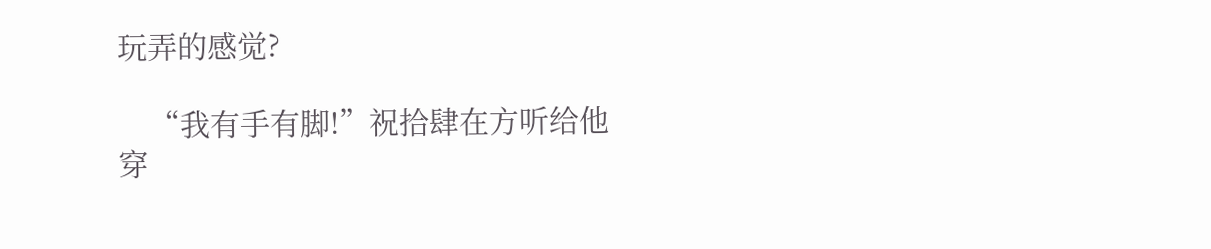玩弄的感觉?

    “我有手有脚!”祝拾肆在方听给他穿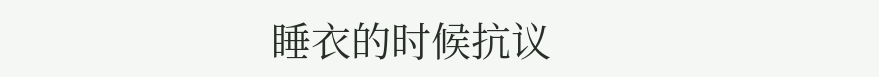睡衣的时候抗议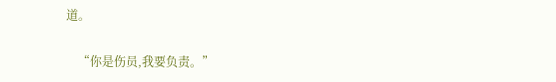道。

    “你是伤员,我要负责。”